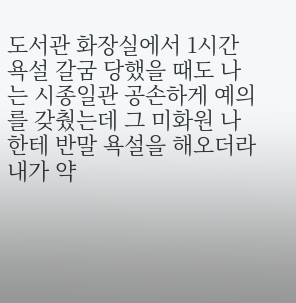도서관 화장실에서 1시간 욕설 갈굼 당했을 때도 나는 시종일관 공손하게 예의를 갖췄는데 그 미화원 나한테 반말 욕설을 해오더라 내가 약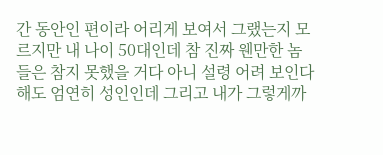간 동안인 편이라 어리게 보여서 그랬는지 모르지만 내 나이 50대인데 참 진짜 웬만한 놈들은 참지 못했을 거다 아니 설령 어려 보인다 해도 엄연히 성인인데 그리고 내가 그렇게까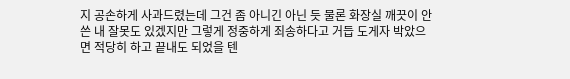지 공손하게 사과드렸는데 그건 좀 아니긴 아닌 듯 물론 화장실 깨끗이 안 쓴 내 잘못도 있겠지만 그렇게 정중하게 죄송하다고 거듭 도게자 박았으면 적당히 하고 끝내도 되었을 텐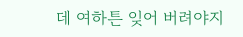데 여하튼 잊어 버려야지